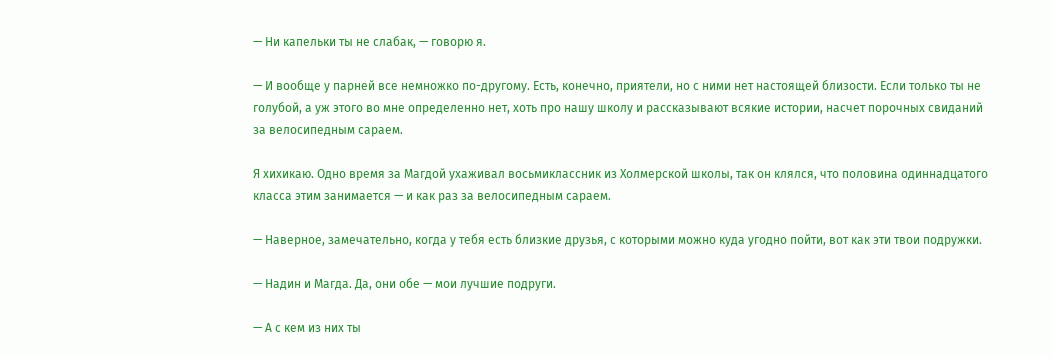— Ни капельки ты не слабак, — говорю я.

— И вообще у парней все немножко по-другому. Есть, конечно, приятели, но с ними нет настоящей близости. Если только ты не голубой, а уж этого во мне определенно нет, хоть про нашу школу и рассказывают всякие истории, насчет порочных свиданий за велосипедным сараем.

Я хихикаю. Одно время за Магдой ухаживал восьмиклассник из Холмерской школы, так он клялся, что половина одиннадцатого класса этим занимается — и как раз за велосипедным сараем.

— Наверное, замечательно, когда у тебя есть близкие друзья, с которыми можно куда угодно пойти, вот как эти твои подружки.

— Надин и Магда. Да, они обе — мои лучшие подруги.

— А с кем из них ты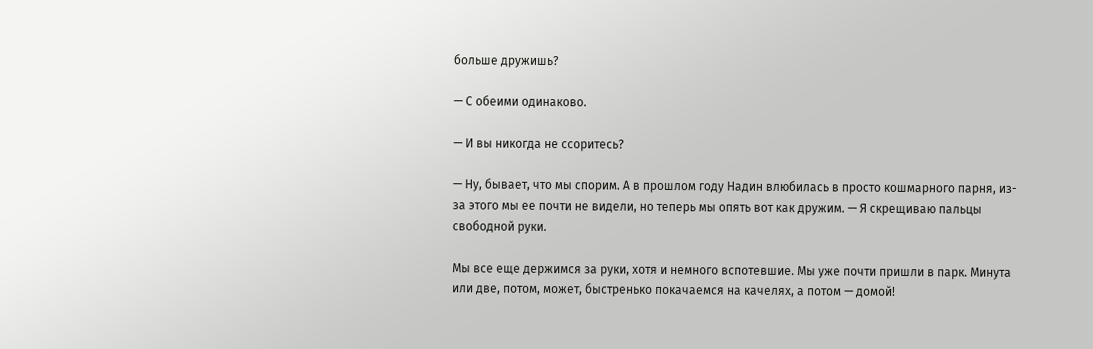больше дружишь?

— С обеими одинаково.

— И вы никогда не ссоритесь?

— Ну, бывает, что мы спорим. А в прошлом году Надин влюбилась в просто кошмарного парня, из-за этого мы ее почти не видели, но теперь мы опять вот как дружим. — Я скрещиваю пальцы свободной руки.

Мы все еще держимся за руки, хотя и немного вспотевшие. Мы уже почти пришли в парк. Минута или две, потом, может, быстренько покачаемся на качелях, а потом — домой!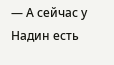— А сейчас у Надин есть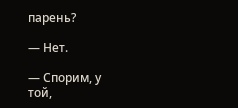парень?

— Нет.

— Спорим, у той,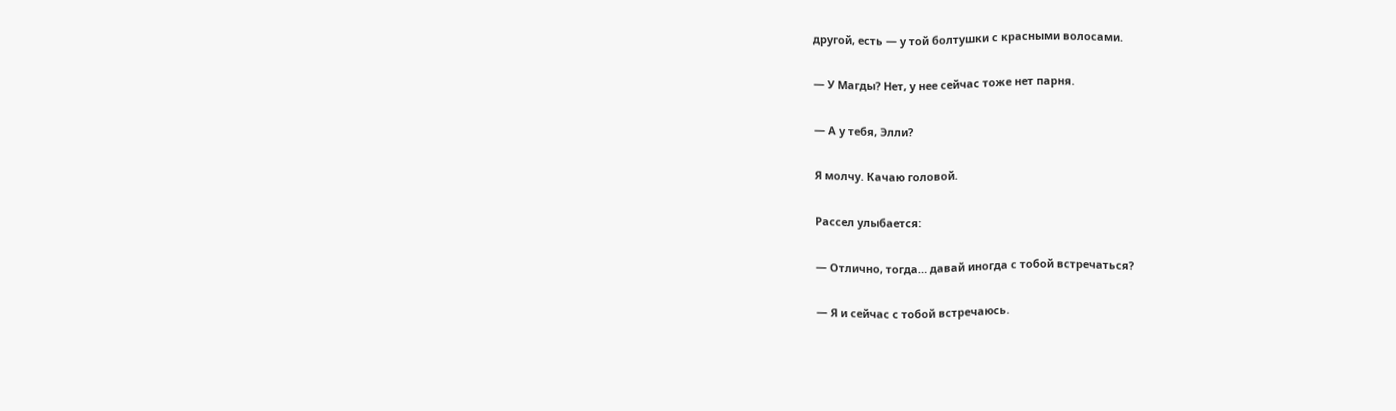другой, есть — у той болтушки с красными волосами.

— У Магды? Нет, у нее сейчас тоже нет парня.

— А у тебя, Элли?

Я молчу. Качаю головой.

Рассел улыбается:

— Отлично, тогда… давай иногда с тобой встречаться?

— Я и сейчас с тобой встречаюсь.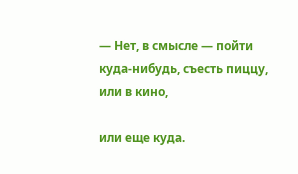— Нет, в смысле — пойти куда-нибудь, съесть пиццу, или в кино,

или еще куда.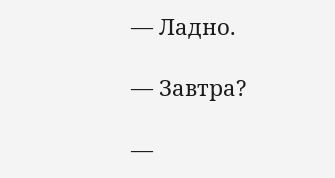— Ладно.

— Завтра?

—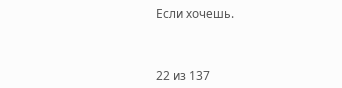Если хочешь.



22 из 137